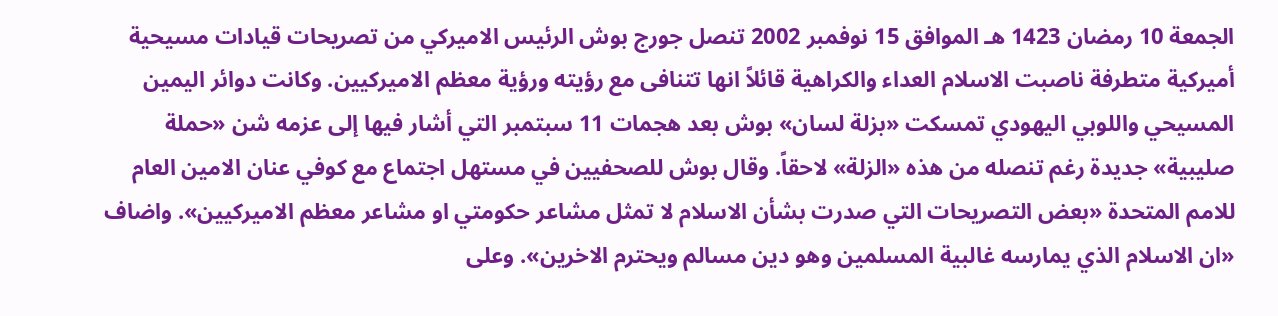الجمعة 10 رمضان 1423 هـ الموافق 15 نوفمبر 2002 تنصل جورج بوش الرئيس الاميركي من تصريحات قيادات مسيحية أميركية متطرفة ناصبت الاسلام العداء والكراهية قائلاً انها تتنافى مع رؤيته ورؤية معظم الاميركيين. وكانت دوائر اليمين المسيحي واللوبي اليهودي تمسكت «بزلة لسان» بوش بعد هجمات 11 سبتمبر التي أشار فيها إلى عزمه شن «حملة صليبية» جديدة رغم تنصله من هذه «الزلة» لاحقاً. وقال بوش للصحفيين في مستهل اجتماع مع كوفي عنان الامين العام للامم المتحدة «بعض التصريحات التي صدرت بشأن الاسلام لا تمثل مشاعر حكومتي او مشاعر معظم الاميركيين». واضاف «ان الاسلام الذي يمارسه غالبية المسلمين وهو دين مسالم ويحترم الاخرين». وعلى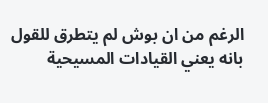الرغم من ان بوش لم يتطرق للقول بانه يعني القيادات المسيحية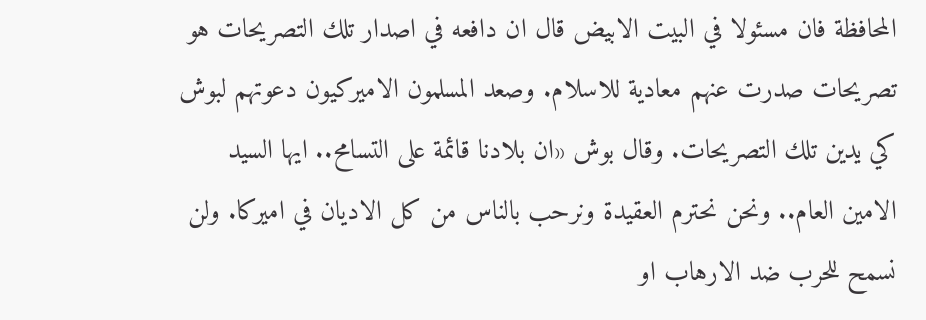المحافظة فان مسئولا في البيت الابيض قال ان دافعه في اصدار تلك التصريحات هو تصريحات صدرت عنهم معادية للاسلام. وصعد المسلمون الاميركيون دعوتهم لبوش كي يدين تلك التصريحات. وقال بوش «ان بلادنا قائمة على التسامح.. ايها السيد الامين العام.. ونحن نحترم العقيدة ونرحب بالناس من كل الاديان في اميركا. ولن نسمح للحرب ضد الارهاب او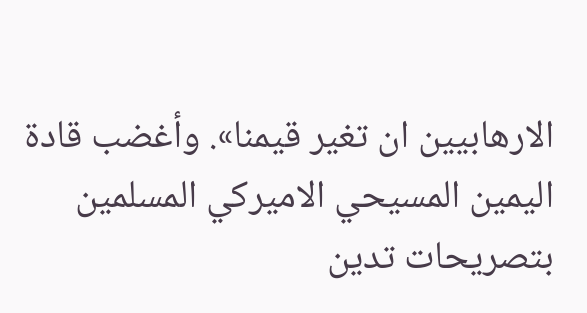الارهابيين ان تغير قيمنا». وأغضب قادة اليمين المسيحي الاميركي المسلمين بتصريحات تدين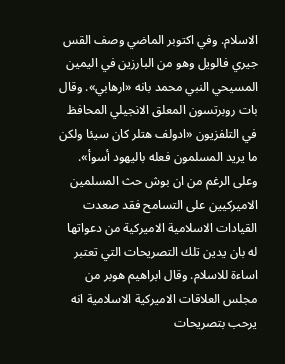الاسلام. وفي اكتوبر الماضي وصف القس جيري فالويل وهو من البارزين في اليمين المسيحي النبي محمد بانه «ارهابي». وقال بات روبرتسون المعلق الانجيلي المحافظ في التلفزيون «ادولف هتلر كان سيئا ولكن ما يريد المسلمون فعله باليهود أسوأ». وعلى الرغم من ان بوش حث المسلمين الاميركيين على التسامح فقد صعدت القيادات الاسلامية الاميركية من دعواتها له بان يدين تلك التصريحات التي تعتبر اساءة للاسلام. وقال ابراهيم هوبر من مجلس العلاقات الاميركية الاسلامية انه يرحب بتصريحات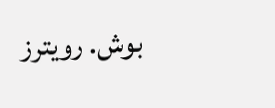بوش. رويترز